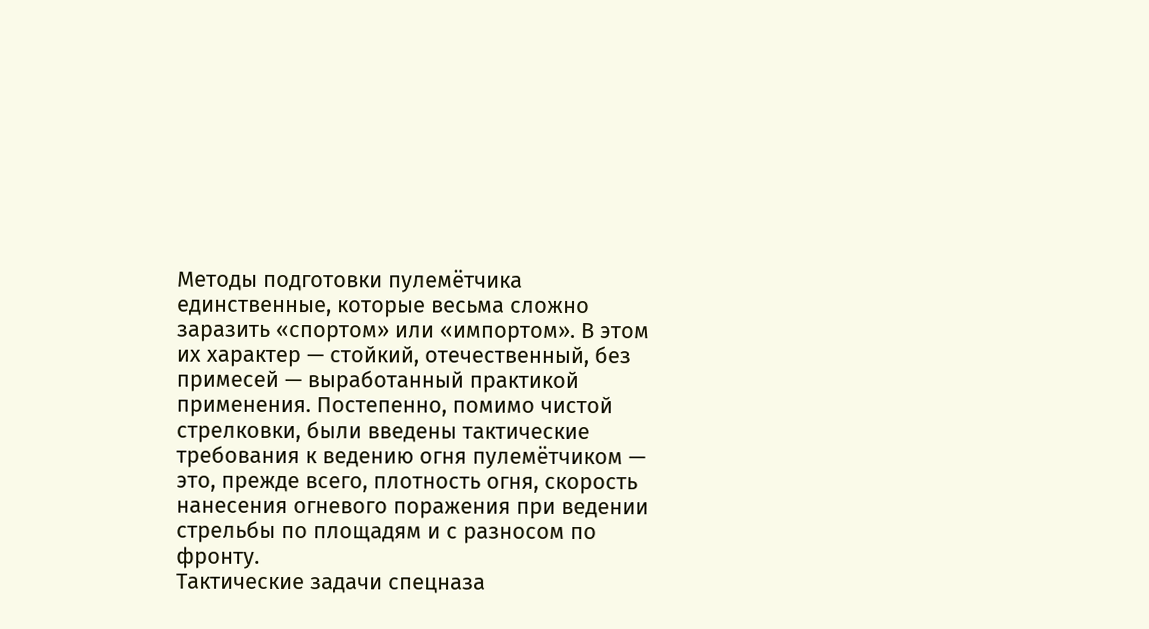Методы подготовки пулемётчика единственные, которые весьма сложно заразить «спортом» или «импортом». В этом их характер — стойкий, отечественный, без примесей — выработанный практикой применения. Постепенно, помимо чистой стрелковки, были введены тактические требования к ведению огня пулемётчиком — это, прежде всего, плотность огня, скорость нанесения огневого поражения при ведении стрельбы по площадям и с разносом по фронту.
Тактические задачи спецназа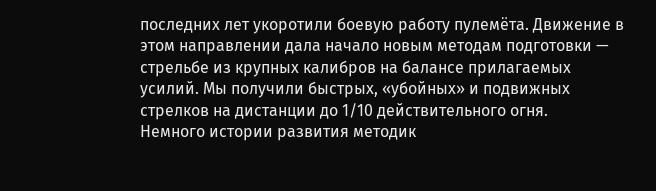последних лет укоротили боевую работу пулемёта. Движение в этом направлении дала начало новым методам подготовки — стрельбе из крупных калибров на балансе прилагаемых усилий. Мы получили быстрых, «убойных» и подвижных стрелков на дистанции до 1/10 действительного огня.
Немного истории развития методик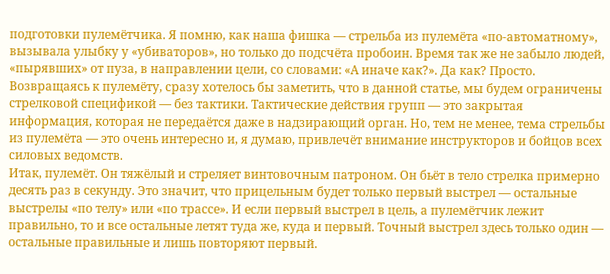подготовки пулемётчика. Я помню, как наша фишка — стрельба из пулемёта «по-автоматному», вызывала улыбку у «убиваторов», но только до подсчёта пробоин. Время так же не забыло людей, «пырявших» от пуза, в направлении цели, со словами: «А иначе как?». Да как? Просто.
Возвращаясь к пулемёту, сразу хотелось бы заметить, что в данной статье, мы будем ограничены стрелковой спецификой — без тактики. Тактические действия групп — это закрытая информация, которая не передаётся даже в надзирающий орган. Но, тем не менее, тема стрельбы из пулемёта — это очень интересно и, я думаю, привлечёт внимание инструкторов и бойцов всех силовых ведомств.
Итак, пулемёт. Он тяжёлый и стреляет винтовочным патроном. Он бьёт в тело стрелка примерно десять раз в секунду. Это значит, что прицельным будет только первый выстрел — остальные выстрелы «по телу» или «по трассе». И если первый выстрел в цель, а пулемётчик лежит правильно, то и все остальные летят туда же, куда и первый. Точный выстрел здесь только один — остальные правильные и лишь повторяют первый.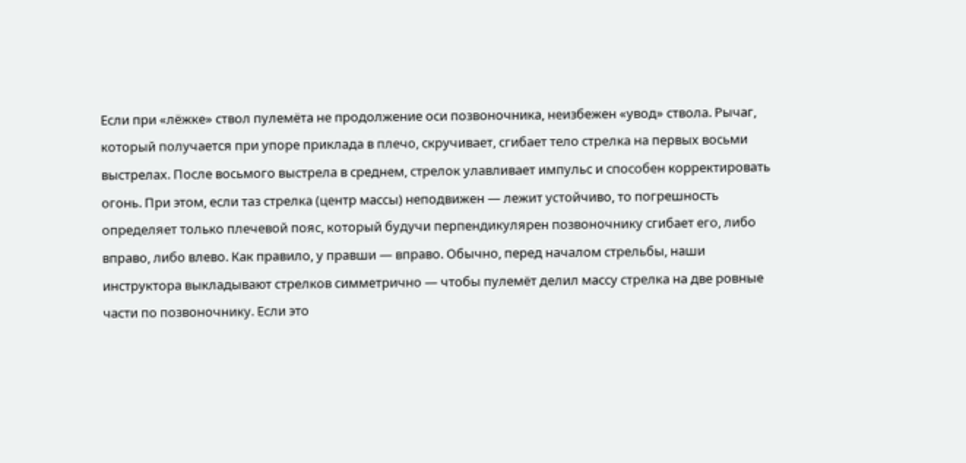Если при «лёжке» ствол пулемёта не продолжение оси позвоночника, неизбежен «увод» ствола. Рычаг, который получается при упоре приклада в плечо, скручивает, сгибает тело стрелка на первых восьми выстрелах. После восьмого выстрела в среднем, стрелок улавливает импульс и способен корректировать огонь. При этом, если таз стрелка (центр массы) неподвижен — лежит устойчиво, то погрешность определяет только плечевой пояс, который будучи перпендикулярен позвоночнику сгибает его, либо вправо, либо влево. Как правило, у правши — вправо. Обычно, перед началом стрельбы, наши инструктора выкладывают стрелков симметрично — чтобы пулемёт делил массу стрелка на две ровные части по позвоночнику. Если это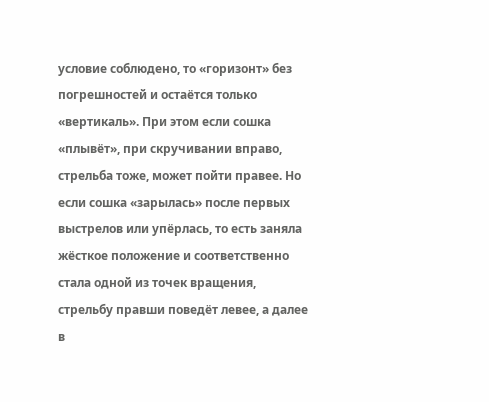условие соблюдено, то «горизонт» без погрешностей и остаётся только «вертикаль». При этом если сошка «плывёт», при скручивании вправо, стрельба тоже, может пойти правее. Но если сошка «зарылась» после первых выстрелов или упёрлась, то есть заняла жёсткое положение и соответственно стала одной из точек вращения, стрельбу правши поведёт левее, а далее в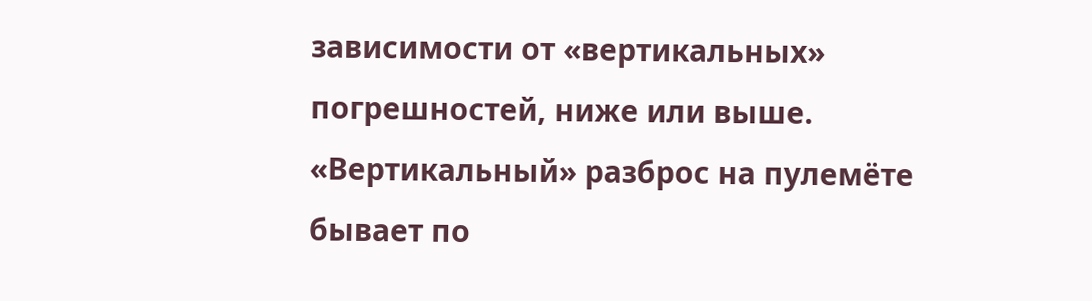зависимости от «вертикальных» погрешностей, ниже или выше.
«Вертикальный» разброс на пулемёте бывает по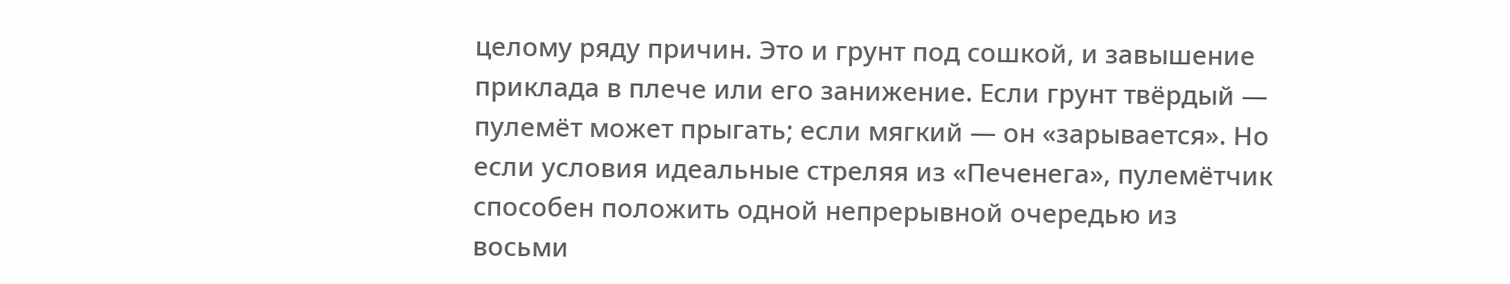целому ряду причин. Это и грунт под сошкой, и завышение приклада в плече или его занижение. Если грунт твёрдый — пулемёт может прыгать; если мягкий — он «зарывается». Но если условия идеальные стреляя из «Печенега», пулемётчик способен положить одной непрерывной очередью из восьми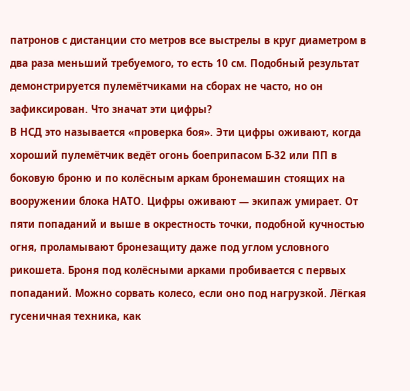патронов с дистанции сто метров все выстрелы в круг диаметром в два раза меньший требуемого, то есть 10 см. Подобный результат демонстрируется пулемётчиками на сборах не часто, но он зафиксирован. Что значат эти цифры?
В НСД это называется «проверка боя». Эти цифры оживают, когда хороший пулемётчик ведёт огонь боеприпасом Б-32 или ПП в боковую броню и по колёсным аркам бронемашин стоящих на вооружении блока НАТО. Цифры оживают — экипаж умирает. От пяти попаданий и выше в окрестность точки, подобной кучностью огня, проламывают бронезащиту даже под углом условного рикошета. Броня под колёсными арками пробивается с первых попаданий. Можно сорвать колесо, если оно под нагрузкой. Лёгкая гусеничная техника, как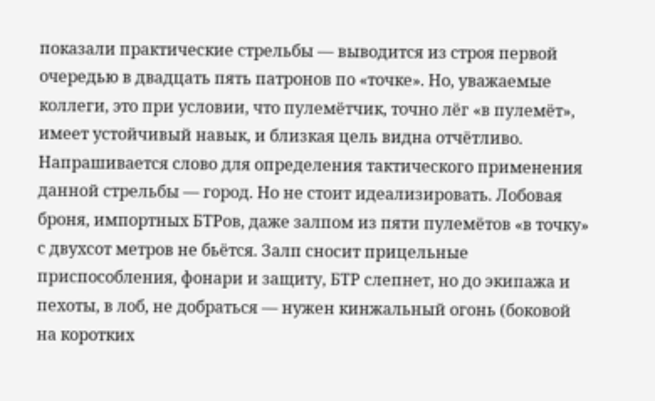показали практические стрельбы — выводится из строя первой очередью в двадцать пять патронов по «точке». Но, уважаемые коллеги, это при условии, что пулемётчик, точно лёг «в пулемёт», имеет устойчивый навык, и близкая цель видна отчётливо.
Напрашивается слово для определения тактического применения данной стрельбы — город. Но не стоит идеализировать. Лобовая броня, импортных БТРов, даже залпом из пяти пулемётов «в точку» с двухсот метров не бьётся. Залп сносит прицельные приспособления, фонари и защиту, БТР слепнет, но до экипажа и пехоты, в лоб, не добраться — нужен кинжальный огонь (боковой на коротких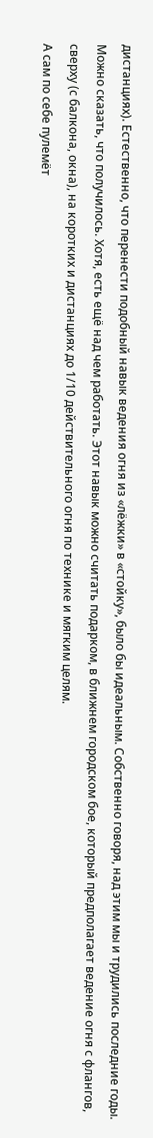дистанциях). Естественно, что перенести подобный навык ведения огня из «лёжки» в «стойку», было бы идеальным. Собственно говоря, над этим мы и трудились последние годы. Можно сказать, что получилось. Хотя, есть ещё над чем работать. Этот навык можно считать подарком, в ближнем городском бое, который предполагает ведение огня с флангов, сверху (с балкона, окна), на коротких и дистанциях до 1/10 действительного огня по технике и мягким целям.
А сам по себе пулемёт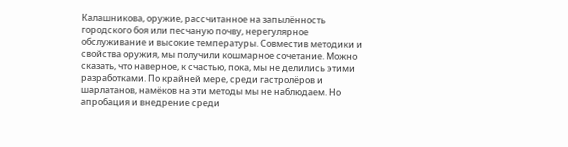Калашникова, оружие, рассчитанное на запылённость городского боя или песчаную почву, нерегулярное обслуживание и высокие температуры. Совместив методики и свойства оружия, мы получили кошмарное сочетание. Можно сказать, что наверное, к счастью, пока, мы не делились этими разработками. По крайней мере, среди гастролёров и шарлатанов, намёков на эти методы мы не наблюдаем. Но апробация и внедрение среди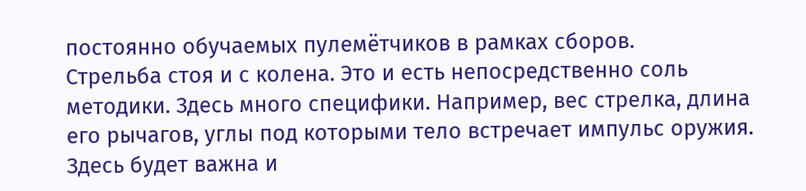постоянно обучаемых пулемётчиков в рамках сборов.
Стрельба стоя и с колена. Это и есть непосредственно соль методики. Здесь много специфики. Например, вес стрелка, длина его рычагов, углы под которыми тело встречает импульс оружия. Здесь будет важна и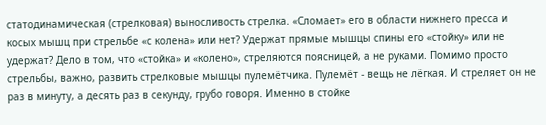статодинамическая (стрелковая) выносливость стрелка. «Сломает» его в области нижнего пресса и косых мышц при стрельбе «с колена» или нет? Удержат прямые мышцы спины его «стойку» или не удержат? Дело в том, что «стойка» и «колено», стреляются поясницей, а не руками. Помимо просто стрельбы, важно, развить стрелковые мышцы пулемётчика. Пулемёт - вещь не лёгкая. И стреляет он не раз в минуту, а десять раз в секунду, грубо говоря. Именно в стойке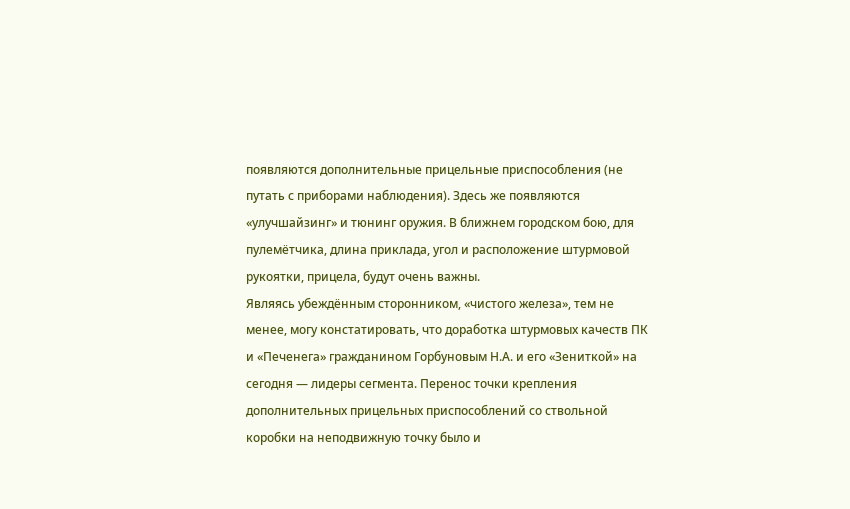появляются дополнительные прицельные приспособления (не путать с приборами наблюдения). Здесь же появляются «улучшайзинг» и тюнинг оружия. В ближнем городском бою, для пулемётчика, длина приклада, угол и расположение штурмовой рукоятки, прицела, будут очень важны.
Являясь убеждённым сторонником, «чистого железа», тем не менее, могу констатировать, что доработка штурмовых качеств ПК и «Печенега» гражданином Горбуновым Н.А. и его «Зениткой» на сегодня — лидеры сегмента. Перенос точки крепления дополнительных прицельных приспособлений со ствольной коробки на неподвижную точку было и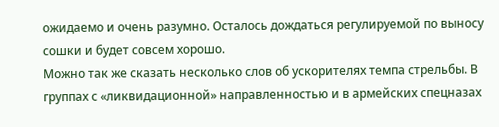ожидаемо и очень разумно. Осталось дождаться регулируемой по выносу сошки и будет совсем хорошо.
Можно так же сказать несколько слов об ускорителях темпа стрельбы. В группах с «ликвидационной» направленностью и в армейских спецназах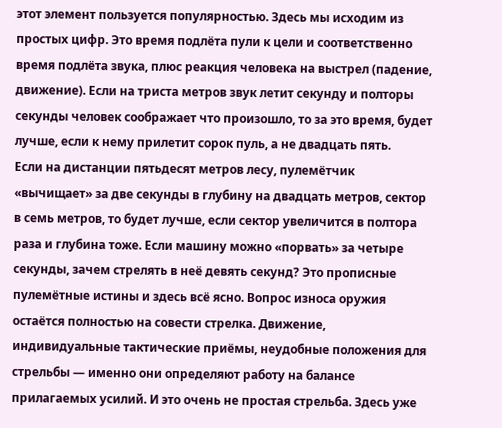этот элемент пользуется популярностью. Здесь мы исходим из простых цифр. Это время подлёта пули к цели и соответственно время подлёта звука, плюс реакция человека на выстрел (падение, движение). Если на триста метров звук летит секунду и полторы секунды человек соображает что произошло, то за это время, будет лучше, если к нему прилетит сорок пуль, а не двадцать пять.
Если на дистанции пятьдесят метров лесу, пулемётчик «вычищает» за две секунды в глубину на двадцать метров, сектор в семь метров, то будет лучше, если сектор увеличится в полтора раза и глубина тоже. Если машину можно «порвать» за четыре секунды, зачем стрелять в неё девять секунд? Это прописные пулемётные истины и здесь всё ясно. Вопрос износа оружия остаётся полностью на совести стрелка. Движение, индивидуальные тактические приёмы, неудобные положения для стрельбы — именно они определяют работу на балансе прилагаемых усилий. И это очень не простая стрельба. Здесь уже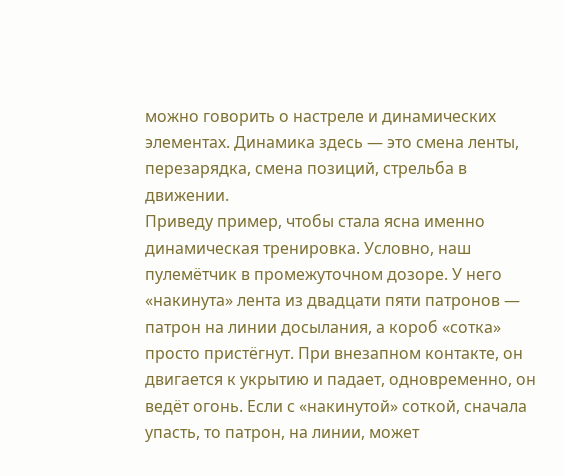можно говорить о настреле и динамических элементах. Динамика здесь — это смена ленты, перезарядка, смена позиций, стрельба в движении.
Приведу пример, чтобы стала ясна именно динамическая тренировка. Условно, наш пулемётчик в промежуточном дозоре. У него «накинута» лента из двадцати пяти патронов — патрон на линии досылания, а короб «сотка» просто пристёгнут. При внезапном контакте, он двигается к укрытию и падает, одновременно, он ведёт огонь. Если с «накинутой» соткой, сначала упасть, то патрон, на линии, может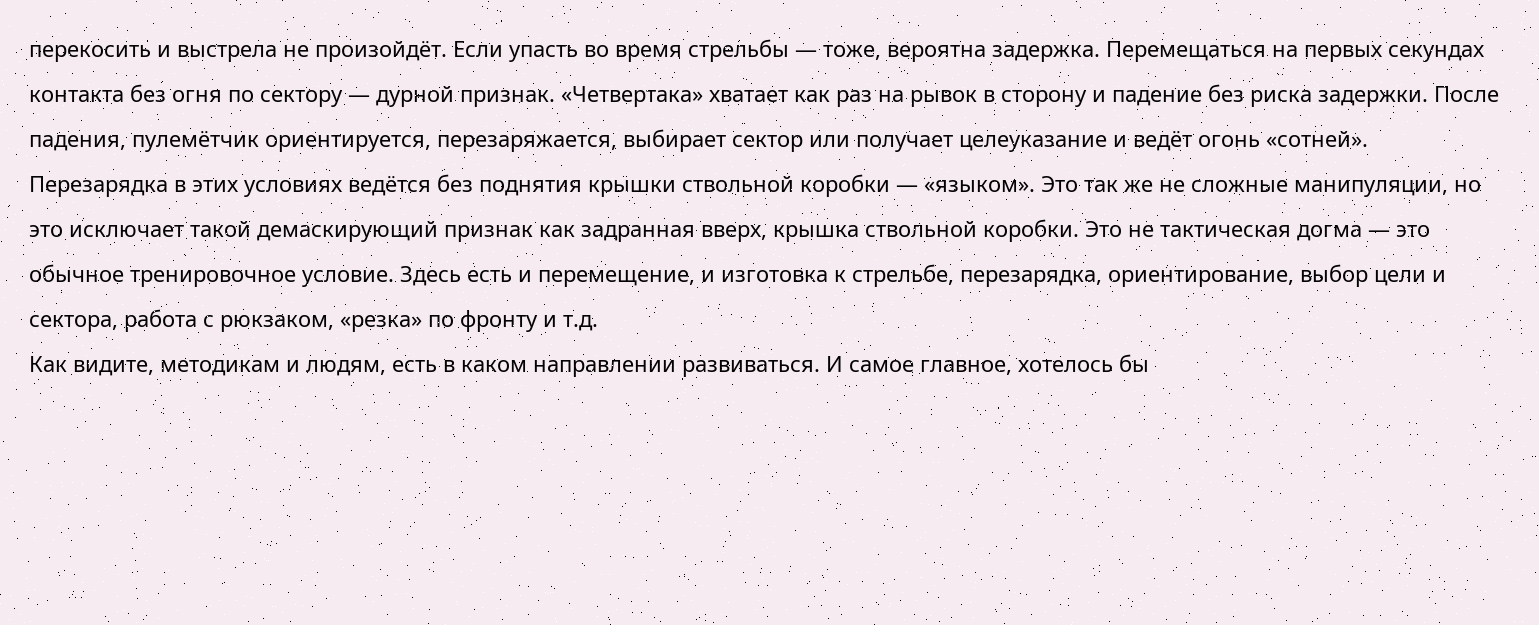перекосить и выстрела не произойдёт. Если упасть во время стрельбы — тоже, вероятна задержка. Перемещаться на первых секундах контакта без огня по сектору — дурной признак. «Четвертака» хватает как раз на рывок в сторону и падение без риска задержки. После падения, пулемётчик ориентируется, перезаряжается, выбирает сектор или получает целеуказание и ведёт огонь «сотней». Перезарядка в этих условиях ведётся без поднятия крышки ствольной коробки — «языком». Это так же не сложные манипуляции, но это исключает такой демаскирующий признак как задранная вверх, крышка ствольной коробки. Это не тактическая догма — это обычное тренировочное условие. Здесь есть и перемещение, и изготовка к стрельбе, перезарядка, ориентирование, выбор цели и сектора, работа с рюкзаком, «резка» по фронту и т.д.
Как видите, методикам и людям, есть в каком направлении развиваться. И самое главное, хотелось бы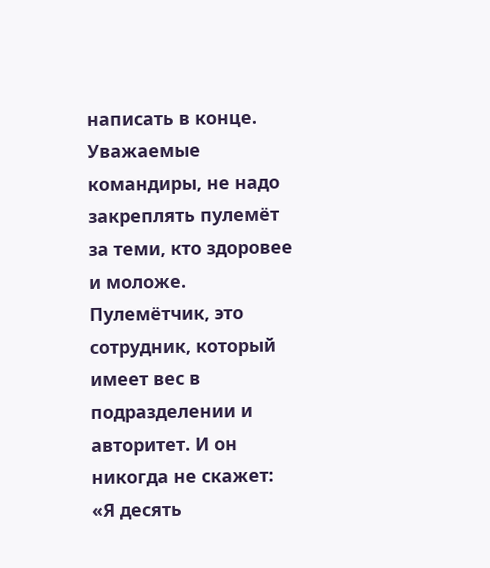написать в конце. Уважаемые командиры, не надо закреплять пулемёт за теми, кто здоровее и моложе. Пулемётчик, это сотрудник, который имеет вес в подразделении и авторитет. И он никогда не скажет: «Я десять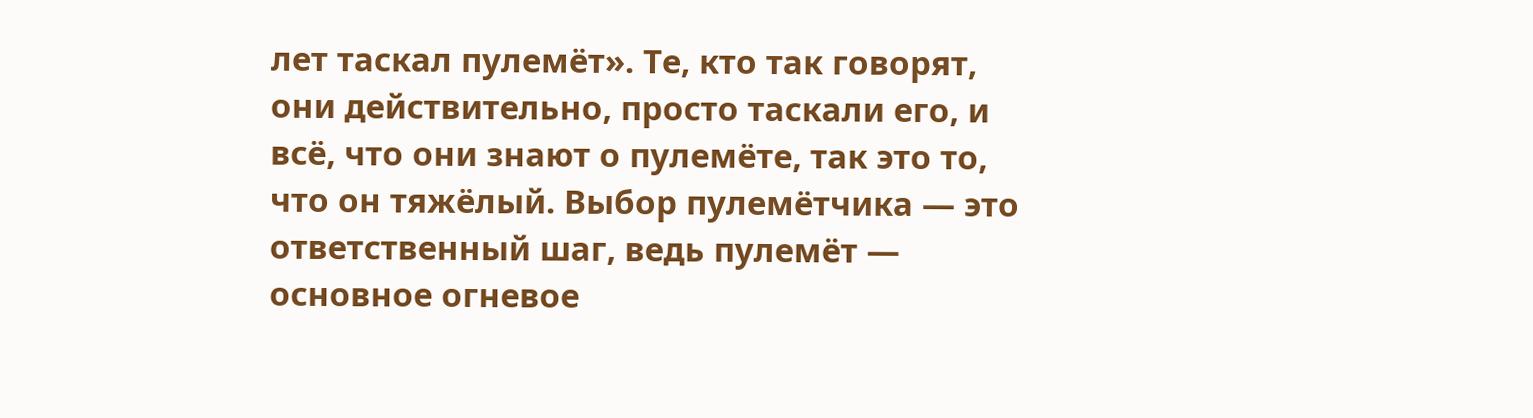лет таскал пулемёт». Те, кто так говорят, они действительно, просто таскали его, и всё, что они знают о пулемёте, так это то, что он тяжёлый. Выбор пулемётчика — это ответственный шаг, ведь пулемёт — основное огневое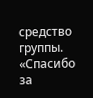средство группы.
«Спасибо за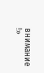внимание !»